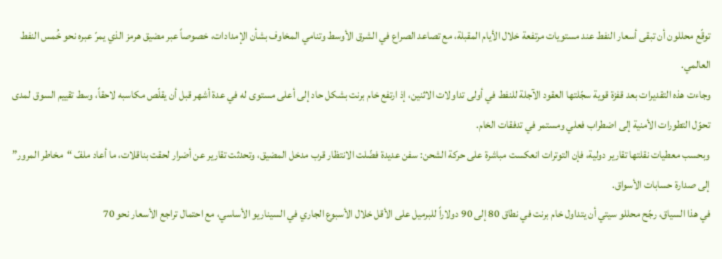توقّع محللون أن تبقى أسعار النفط عند مستويات مرتفعة خلال الأيام المقبلة، مع تصاعد الصراع في الشرق الأوسط وتنامي المخاوف بشأن الإمدادات، خصوصاً عبر مضيق هرمز الذي يمرّ عبره نحو خُمس النفط العالمي.
وجاءت هذه التقديرات بعد قفزة قوية سجّلتها العقود الآجلة للنفط في أولى تداولات الاثنين، إذ ارتفع خام برنت بشكل حاد إلى أعلى مستوى له في عدة أشهر قبل أن يقلّص مكاسبه لاحقاً، وسط تقييم السوق لمدى تحوّل التطورات الأمنية إلى اضطراب فعلي ومستمر في تدفقات الخام.
وبحسب معطيات نقلتها تقارير دولية، فإن التوترات انعكست مباشرة على حركة الشحن: سفن عديدة فضّلت الانتظار قرب مدخل المضيق، وتحدثت تقارير عن أضرار لحقت بناقلات، ما أعاد ملفّ “مخاطر المرور” إلى صدارة حسابات الأسواق.
في هذا السياق، رجّح محللو سيتي أن يتداول خام برنت في نطاق 80 إلى 90 دولاراً للبرميل على الأقل خلال الأسبوع الجاري في السيناريو الأساسي، مع احتمال تراجع الأسعار نحو 70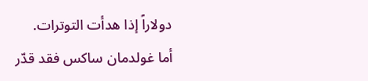دولاراً إذا هدأت التوترات.
أما غولدمان ساكس فقد قدّر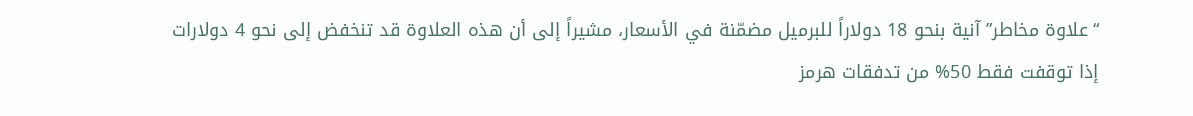“علاوة مخاطر” آنية بنحو 18 دولاراً للبرميل مضمّنة في الأسعار، مشيراً إلى أن هذه العلاوة قد تنخفض إلى نحو 4 دولارات إذا توقفت فقط 50% من تدفقات هرمز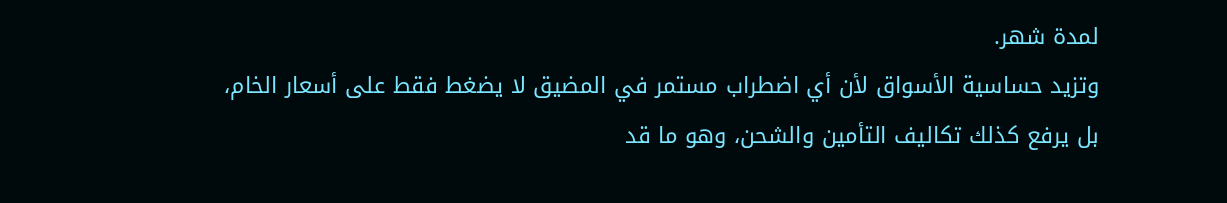لمدة شهر.
وتزيد حساسية الأسواق لأن أي اضطراب مستمر في المضيق لا يضغط فقط على أسعار الخام، بل يرفع كذلك تكاليف التأمين والشحن، وهو ما قد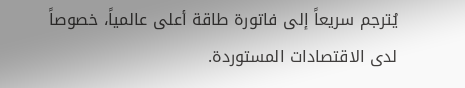يُترجم سريعاً إلى فاتورة طاقة أعلى عالمياً، خصوصاً لدى الاقتصادات المستوردة.